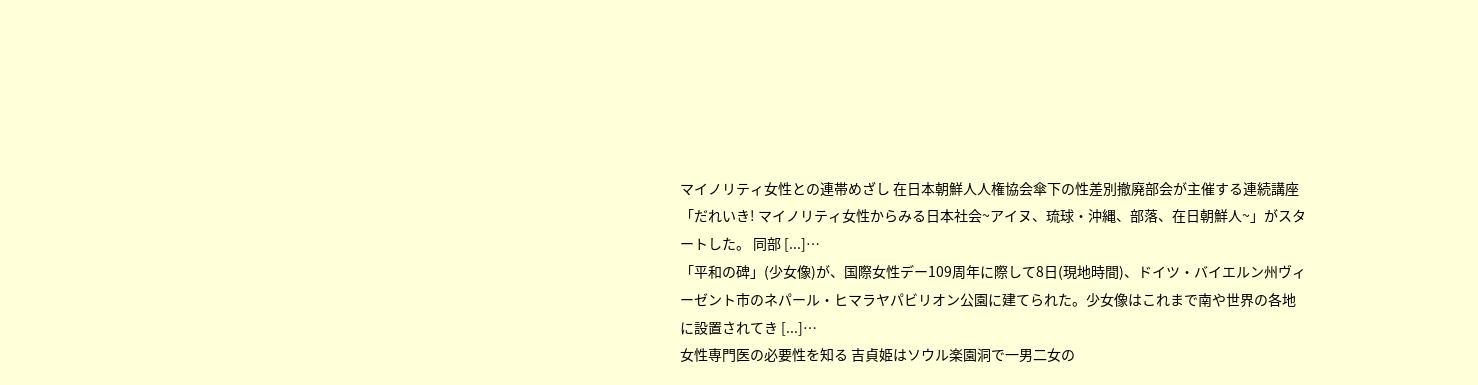マイノリティ女性との連帯めざし 在日本朝鮮人人権協会傘下の性差別撤廃部会が主催する連続講座「だれいき! マイノリティ女性からみる日本社会~アイヌ、琉球・沖縄、部落、在日朝鮮人~」がスタートした。 同部 [...]…
「平和の碑」(少女像)が、国際女性デー109周年に際して8日(現地時間)、ドイツ・バイエルン州ヴィーゼント市のネパール・ヒマラヤパビリオン公園に建てられた。少女像はこれまで南や世界の各地に設置されてき [...]…
女性専門医の必要性を知る 吉貞姫はソウル楽園洞で一男二女の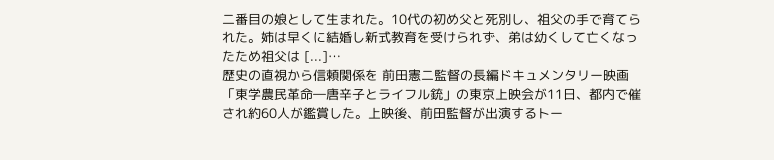二番目の娘として生まれた。10代の初め父と死別し、祖父の手で育てられた。姉は早くに結婚し新式教育を受けられず、弟は幼くして亡くなったため祖父は [...]…
歴史の直視から信頼関係を 前田憲二監督の長編ドキュメンタリー映画「東学農民革命―唐辛子とライフル銃」の東京上映会が11日、都内で催され約60人が鑑賞した。上映後、前田監督が出演するトー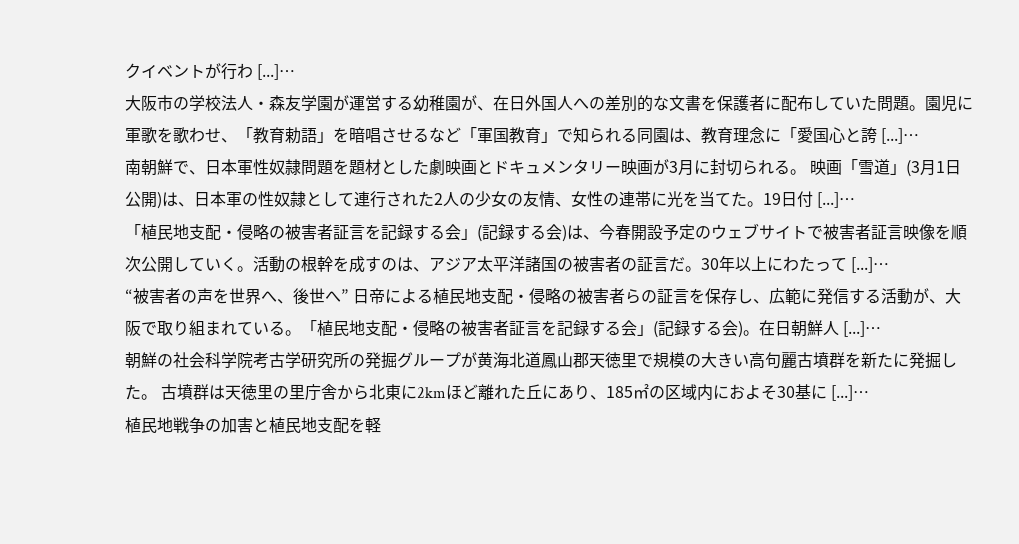クイベントが行わ [...]…
大阪市の学校法人・森友学園が運営する幼稚園が、在日外国人への差別的な文書を保護者に配布していた問題。園児に軍歌を歌わせ、「教育勅語」を暗唱させるなど「軍国教育」で知られる同園は、教育理念に「愛国心と誇 [...]…
南朝鮮で、日本軍性奴隷問題を題材とした劇映画とドキュメンタリー映画が3月に封切られる。 映画「雪道」(3月1日公開)は、日本軍の性奴隷として連行された2人の少女の友情、女性の連帯に光を当てた。19日付 [...]…
「植民地支配・侵略の被害者証言を記録する会」(記録する会)は、今春開設予定のウェブサイトで被害者証言映像を順次公開していく。活動の根幹を成すのは、アジア太平洋諸国の被害者の証言だ。30年以上にわたって [...]…
“被害者の声を世界へ、後世へ” 日帝による植民地支配・侵略の被害者らの証言を保存し、広範に発信する活動が、大阪で取り組まれている。「植民地支配・侵略の被害者証言を記録する会」(記録する会)。在日朝鮮人 [...]…
朝鮮の社会科学院考古学研究所の発掘グループが黄海北道鳳山郡天徳里で規模の大きい高句麗古墳群を新たに発掘した。 古墳群は天徳里の里庁舎から北東に2kmほど離れた丘にあり、185㎡の区域内におよそ30基に [...]…
植民地戦争の加害と植民地支配を軽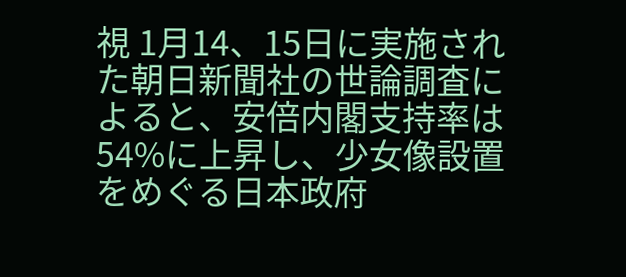視 1月14、15日に実施された朝日新聞社の世論調査によると、安倍内閣支持率は54%に上昇し、少女像設置をめぐる日本政府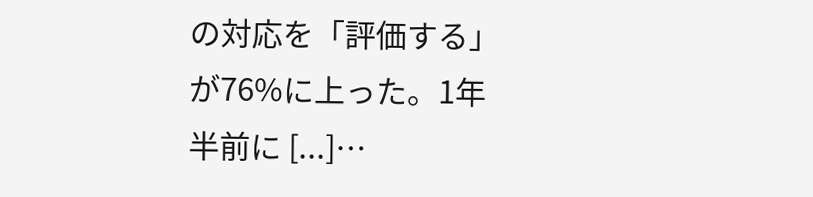の対応を「評価する」が76%に上った。1年半前に [...]…